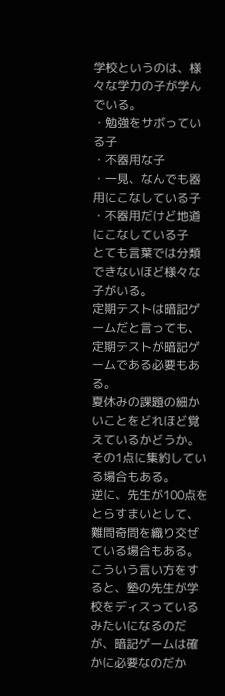学校というのは、様々な学力の子が学んでいる。
・勉強をサボっている子
・不器用な子
・一見、なんでも器用にこなしている子
・不器用だけど地道にこなしている子
とても言葉では分類できないほど様々な子がいる。
定期テストは暗記ゲームだと言っても、定期テストが暗記ゲームである必要もある。
夏休みの課題の細かいことをどれほど覚えているかどうか。その1点に集約している場合もある。
逆に、先生が100点をとらすまいとして、難問奇問を織り交ぜている場合もある。
こういう言い方をすると、塾の先生が学校をディスっているみたいになるのだが、暗記ゲームは確かに必要なのだか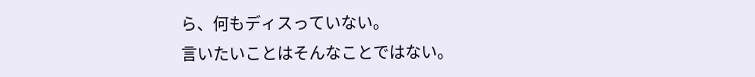ら、何もディスっていない。
言いたいことはそんなことではない。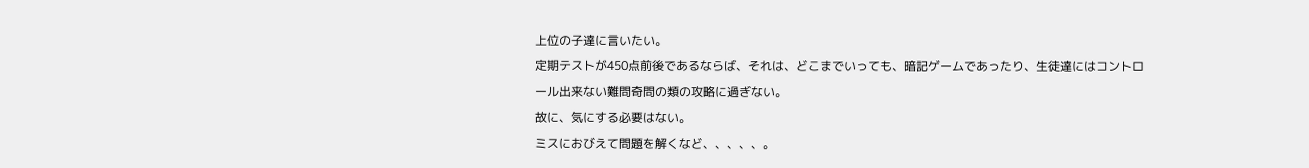上位の子達に言いたい。
定期テストが450点前後であるならば、それは、どこまでいっても、暗記ゲームであったり、生徒達にはコントロール出来ない難問奇問の類の攻略に過ぎない。
故に、気にする必要はない。
ミスにおびえて問題を解くなど、、、、、。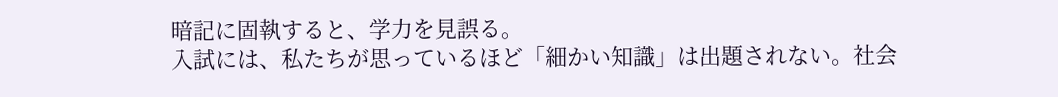暗記に固執すると、学力を見誤る。
入試には、私たちが思っているほど「細かい知識」は出題されない。社会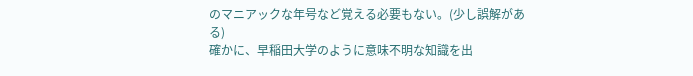のマニアックな年号など覚える必要もない。(少し誤解がある)
確かに、早稲田大学のように意味不明な知識を出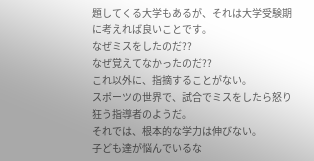題してくる大学もあるが、それは大学受験期に考えれば良いことです。
なぜミスをしたのだ??
なぜ覚えてなかったのだ??
これ以外に、指摘することがない。
スポーツの世界で、試合でミスをしたら怒り狂う指導者のようだ。
それでは、根本的な学力は伸びない。
子ども達が悩んでいるな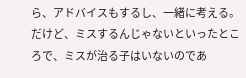ら、アドバイスもするし、一緒に考える。
だけど、ミスするんじゃないといったところで、ミスが治る子はいないのであ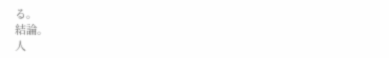る。
結論。
人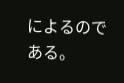によるのである。